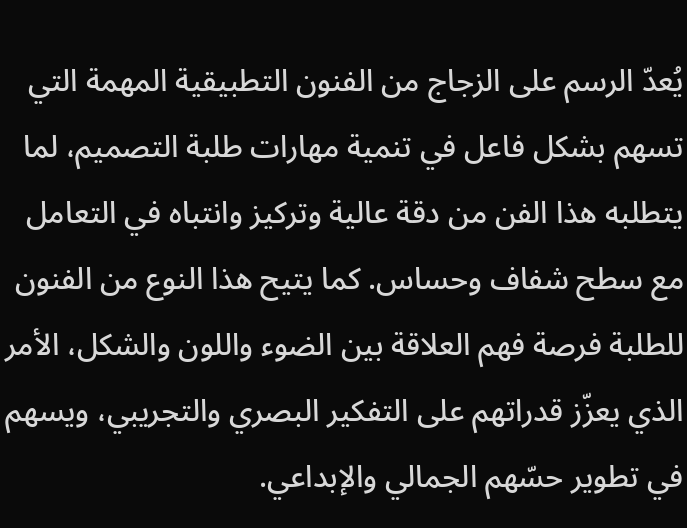يُعدّ الرسم على الزجاج من الفنون التطبيقية المهمة التي تسهم بشكل فاعل في تنمية مهارات طلبة التصميم، لما يتطلبه هذا الفن من دقة عالية وتركيز وانتباه في التعامل مع سطح شفاف وحساس. كما يتيح هذا النوع من الفنون للطلبة فرصة فهم العلاقة بين الضوء واللون والشكل، الأمر الذي يعزّز قدراتهم على التفكير البصري والتجريبي، ويسهم في تطوير حسّهم الجمالي والإبداعي.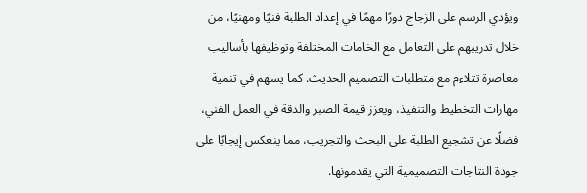ويؤدي الرسم على الزجاج دورًا مهمًا في إعداد الطلبة فنيًا ومهنيًا، من خلال تدريبهم على التعامل مع الخامات المختلفة وتوظيفها بأساليب معاصرة تتلاءم مع متطلبات التصميم الحديث. كما يسهم في تنمية مهارات التخطيط والتنفيذ، ويعزز قيمة الصبر والدقة في العمل الفني، فضلًا عن تشجيع الطلبة على البحث والتجريب، مما ينعكس إيجابًا على جودة النتاجات التصميمية التي يقدمونها.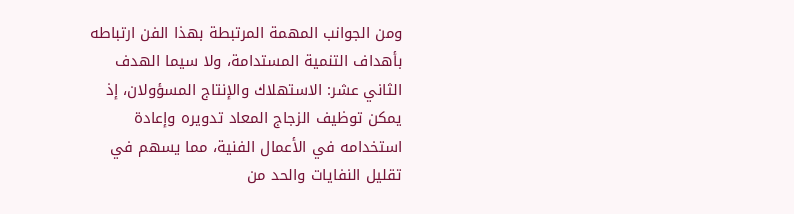ومن الجوانب المهمة المرتبطة بهذا الفن ارتباطه بأهداف التنمية المستدامة، ولا سيما الهدف الثاني عشر: الاستهلاك والإنتاج المسؤولان، إذ يمكن توظيف الزجاج المعاد تدويره وإعادة استخدامه في الأعمال الفنية، مما يسهم في تقليل النفايات والحد من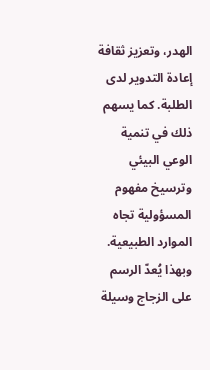الهدر، وتعزيز ثقافة إعادة التدوير لدى الطلبة. كما يسهم ذلك في تنمية الوعي البيئي وترسيخ مفهوم المسؤولية تجاه الموارد الطبيعية.
وبهذا يُعدّ الرسم على الزجاج وسيلة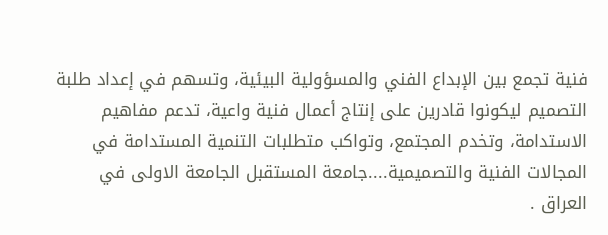فنية تجمع بين الإبداع الفني والمسؤولية البيئية، وتسهم في إعداد طلبة التصميم ليكونوا قادرين على إنتاج أعمال فنية واعية، تدعم مفاهيم الاستدامة، وتخدم المجتمع، وتواكب متطلبات التنمية المستدامة في المجالات الفنية والتصميمية....جامعة المستقبل الجامعة الاولى في العراق .